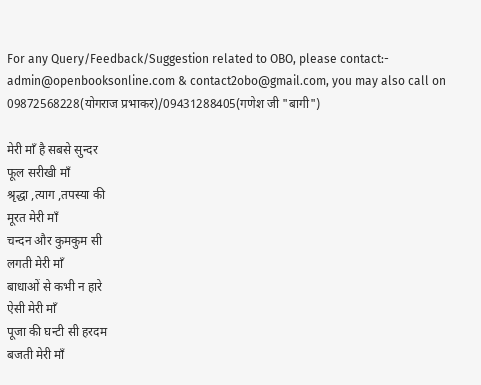For any Query/Feedback/Suggestion related to OBO, please contact:- admin@openbooksonline.com & contact2obo@gmail.com, you may also call on 09872568228(योगराज प्रभाकर)/09431288405(गणेश जी "बागी")

मेरी माँ है सबसे सुन्दर
फूल सरीखी माँ
श्रृद्धा ,त्याग ,तपस्या की
मूरत मेरी माँ
चन्दन और कुमकुम सी
लगती मेरी माँ
बाधाओं से कभी न हारे
ऐसी मेरी माँ
पूजा की घन्टी सी हरदम
बजती मेरी माँ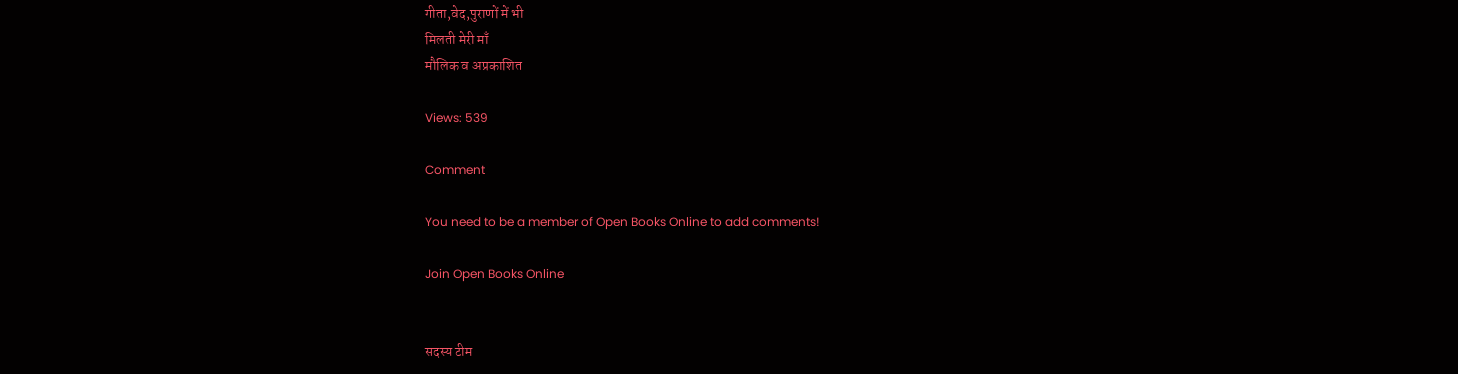गीता,वेद,पुराणों में भी
मिलती मेरी माँ
मौलिक व अप्रकाशित

Views: 539

Comment

You need to be a member of Open Books Online to add comments!

Join Open Books Online


सदस्य टीम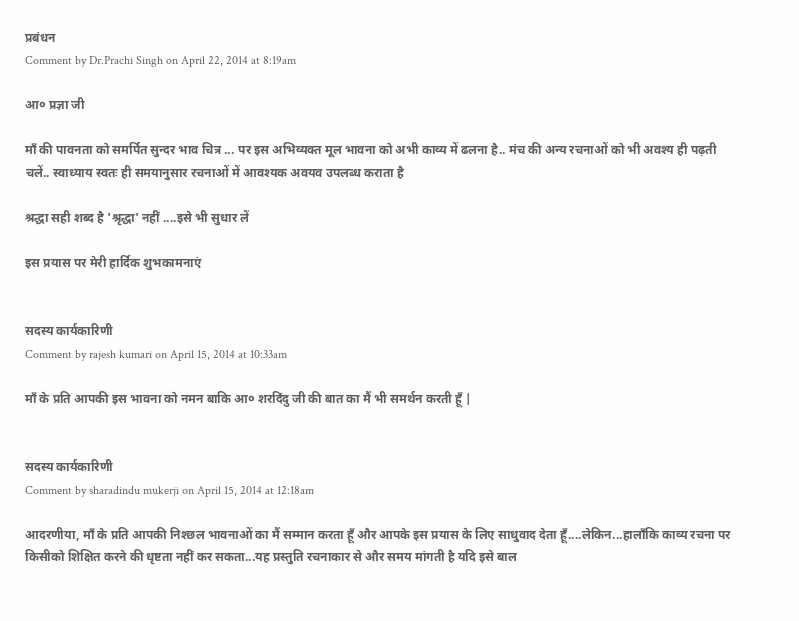प्रबंधन
Comment by Dr.Prachi Singh on April 22, 2014 at 8:19am

आ० प्रज्ञा जी

माँ की पावनता को समर्पित सुन्दर भाव चित्र ... पर इस अभिव्यक्त मूल भावना को अभी काव्य में ढलना है.. मंच की अन्य रचनाओं को भी अवश्य ही पढ़ती चलें.. स्वाध्याय स्वतः ही समयानुसार रचनाओं में आवश्यक अवयव उपलब्ध कराता है

श्रद्धा सही शब्द है 'श्रृद्धा' नहीं ....इसे भी सुधार लें

इस प्रयास पर मेरी हार्दिक शुभकामनाएं


सदस्य कार्यकारिणी
Comment by rajesh kumari on April 15, 2014 at 10:33am

माँ के प्रति आपकी इस भावना को नमन बाकि आ० शरदिंदु जी की बात का मैं भी समर्थन करती हूँ |


सदस्य कार्यकारिणी
Comment by sharadindu mukerji on April 15, 2014 at 12:18am

आदरणीया, माँ के प्रति आपकी निश्छल भावनाओं का मैं सम्मान करता हूँ और आपके इस प्रयास के लिए साधुवाद देता हूँ....लेकिन...हालाँकि काव्य रचना पर किसीको शिक्षित करने की धृष्टता नहीं कर सकता...यह प्रस्तुति रचनाकार से और समय मांगती है यदि इसे बाल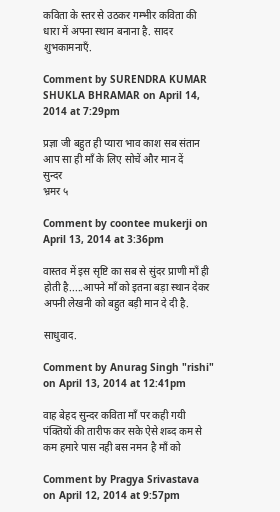कविता के स्तर से उठकर गम्भीर कविता की धारा में अपना स्थान बनाना है. सादर शुभकामनाएँ.

Comment by SURENDRA KUMAR SHUKLA BHRAMAR on April 14, 2014 at 7:29pm

प्रज्ञा जी बहुत ही प्यारा भाव काश सब संतान आप सा ही माँ के लिए सोचें और मान दें
सुन्दर
भ्रमर ५

Comment by coontee mukerji on April 13, 2014 at 3:36pm

वास्तव में इस सृष्टि का सब से सुंदर प्राणी माँ ही होती है.....आपने माँ को इतना बड़ा स्थान देकर अपनी लेखनी को बहुत बड़ी मान दे दी है.

साधुवाद.

Comment by Anurag Singh "rishi" on April 13, 2014 at 12:41pm

वाह बेहद सुन्दर कविता माँ पर कही गयी पंक्तियों की तारीफ कर सके ऐसे शब्द कम से कम हमारे पास नही बस नमन है माँ को

Comment by Pragya Srivastava on April 12, 2014 at 9:57pm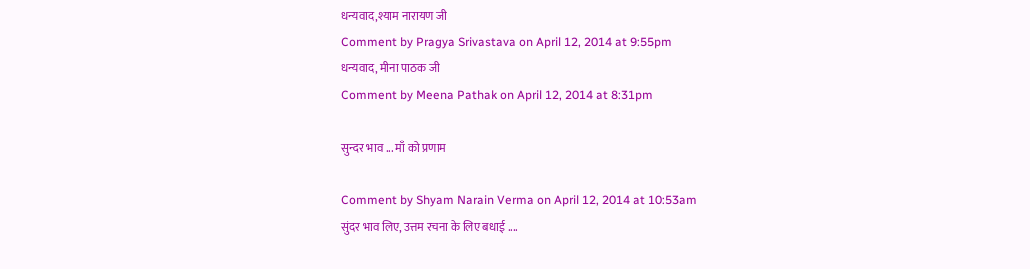धन्यवाद,श्याम नारायण जी
Comment by Pragya Srivastava on April 12, 2014 at 9:55pm
धन्यवाद, मीना पाठक जी
Comment by Meena Pathak on April 12, 2014 at 8:31pm

सुन्दर भाव ... माँ को प्रणाम

Comment by Shyam Narain Verma on April 12, 2014 at 10:53am
सुंदर भाव लिए, उत्तम रचना के लिए बधाई ....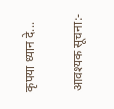कृपया ध्यान दे...

आवश्यक सूचना:-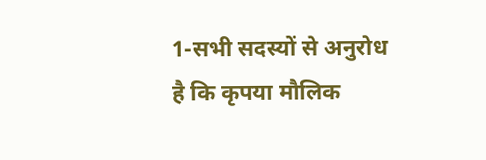1-सभी सदस्यों से अनुरोध है कि कृपया मौलिक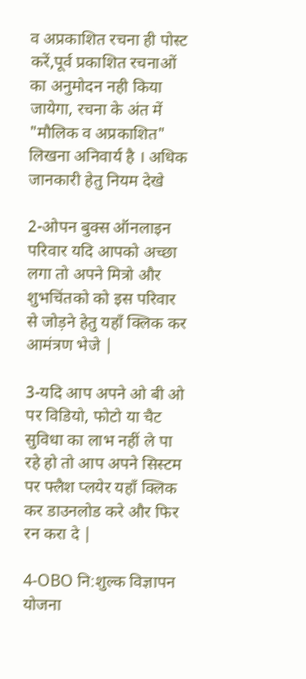व अप्रकाशित रचना ही पोस्ट करें,पूर्व प्रकाशित रचनाओं का अनुमोदन नही किया जायेगा, रचना के अंत में "मौलिक व अप्रकाशित" लिखना अनिवार्य है । अधिक जानकारी हेतु नियम देखे

2-ओपन बुक्स ऑनलाइन परिवार यदि आपको अच्छा लगा तो अपने मित्रो और शुभचिंतको को इस परिवार से जोड़ने हेतु यहाँ क्लिक कर आमंत्रण भेजे |

3-यदि आप अपने ओ बी ओ पर विडियो, फोटो या चैट सुविधा का लाभ नहीं ले पा रहे हो तो आप अपने सिस्टम पर फ्लैश प्लयेर यहाँ क्लिक कर डाउनलोड करे और फिर रन करा दे |

4-OBO नि:शुल्क विज्ञापन योजना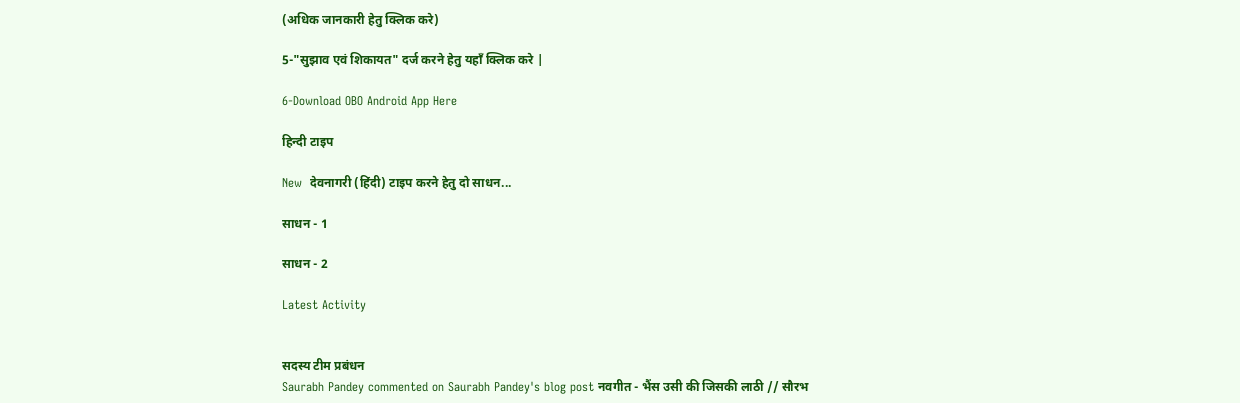(अधिक जानकारी हेतु क्लिक करे)

5-"सुझाव एवं शिकायत" दर्ज करने हेतु यहाँ क्लिक करे |

6-Download OBO Android App Here

हिन्दी टाइप

New  देवनागरी (हिंदी) टाइप करने हेतु दो साधन...

साधन - 1

साधन - 2

Latest Activity


सदस्य टीम प्रबंधन
Saurabh Pandey commented on Saurabh Pandey's blog post नवगीत - भैंस उसी की जिसकी लाठी // सौरभ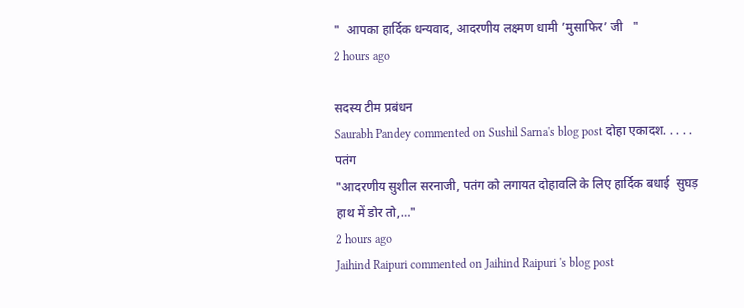"  आपका हार्दिक धन्यवाद, आदरणीय लक्ष्मण धामी ’मुसाफिर’ जी   "
2 hours ago

सदस्य टीम प्रबंधन
Saurabh Pandey commented on Sushil Sarna's blog post दोहा एकादश. . . . . पतंग
"आदरणीय सुशील सरनाजी, पतंग को लगायत दोहावलि के लिए हार्दिक बधाई  सुघड़ हाथ में डोर तो,…"
2 hours ago
Jaihind Raipuri commented on Jaihind Raipuri 's blog post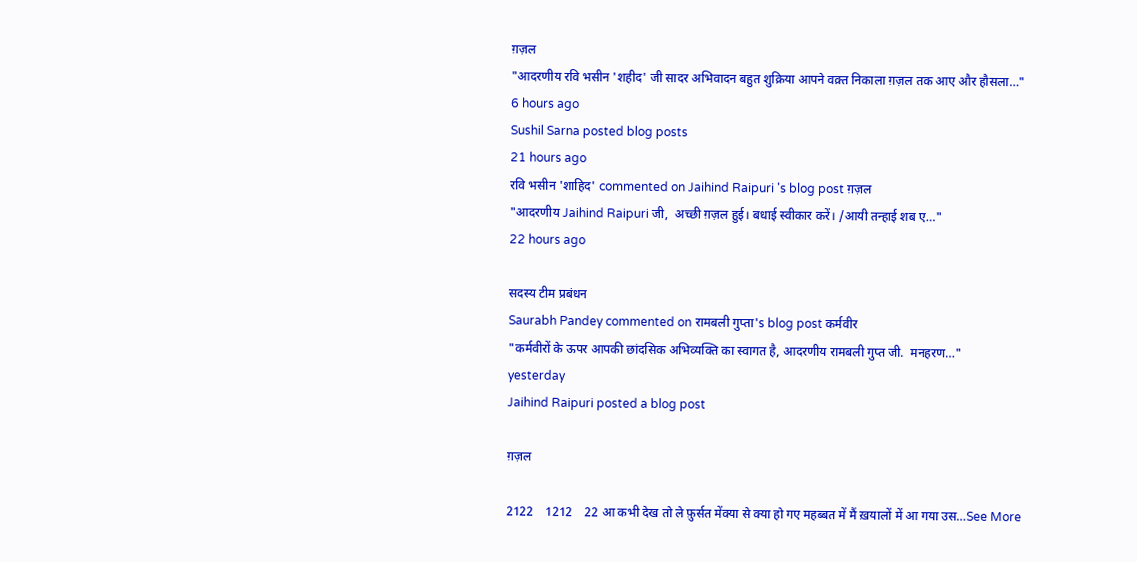ग़ज़ल
"आदरणीय रवि भसीन 'शहीद' जी सादर अभिवादन बहुत शुक्रिया आपने वक़्त निकाला ग़ज़ल तक आए और हौसला…"
6 hours ago
Sushil Sarna posted blog posts
21 hours ago
रवि भसीन 'शाहिद' commented on Jaihind Raipuri 's blog post ग़ज़ल
"आदरणीय Jaihind Raipuri जी,  अच्छी ग़ज़ल हुई। बधाई स्वीकार करें। /आयी तन्हाई शब ए…"
22 hours ago

सदस्य टीम प्रबंधन
Saurabh Pandey commented on रामबली गुप्ता's blog post कर्मवीर
"कर्मवीरों के ऊपर आपकी छांदसिक अभिव्यक्ति का स्वागत है, आदरणीय रामबली गुप्त जी.  मनहरण…"
yesterday
Jaihind Raipuri posted a blog post

ग़ज़ल

2122    1212    22 आ कभी देख तो ले फ़ुर्सत मेंक्या से क्या हो गए महब्बत में मैं ख़यालों में आ गया उस…See More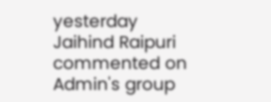yesterday
Jaihind Raipuri commented on Admin's group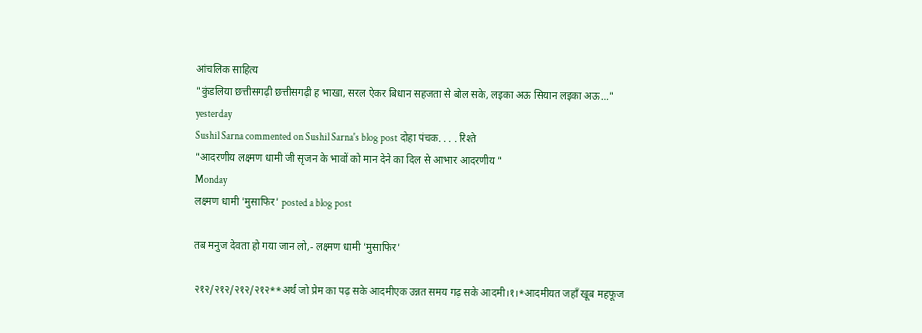आंचलिक साहित्य
"कुंडलिया छत्तीसगढ़ी छत्तीसगढ़ी ह भाखा, सरल ऐकर बिधान सहजता से बोल सके, लइका अऊ सियान लइका अऊ…"
yesterday
Sushil Sarna commented on Sushil Sarna's blog post दोहा पंचक. . . . रिश्ते
"आदरणीय लक्ष्मण धामी जी सृजन के भावों को मान देने का दिल से आभार आदरणीय "
Monday
लक्ष्मण धामी 'मुसाफिर' posted a blog post

तब मनुज देवता हो गया जान लो,- लक्ष्मण धामी 'मुसाफिर'

२१२/२१२/२१२/२१२**अर्थ जो प्रेम का पढ़ सके आदमीएक उन्नत समय गढ़ सके आदमी।१।*आदमीयत जहाँ खूब महफूज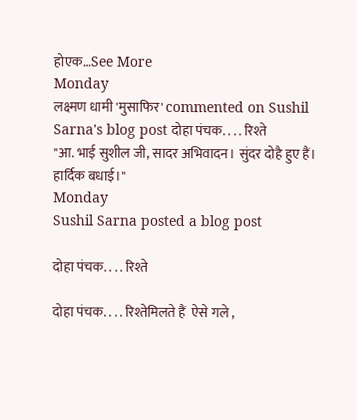होएक…See More
Monday
लक्ष्मण धामी 'मुसाफिर' commented on Sushil Sarna's blog post दोहा पंचक. . . . रिश्ते
"आ. भाई सुशील जी, सादर अभिवादन। सुंदर दोहै हुए हैं। हार्दिक बधाई।"
Monday
Sushil Sarna posted a blog post

दोहा पंचक. . . . रिश्ते

दोहा पंचक. . . . रिश्तेमिलते हैं  ऐसे गले ,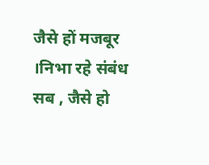जैसे हों मजबूर ।निभा रहे संबंध सब , जैसे हो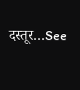दस्तूर…See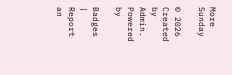More
Sunday

© 2026   Created by Admin.   Powered by

Badges  |  Report an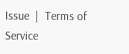Issue  |  Terms of Service